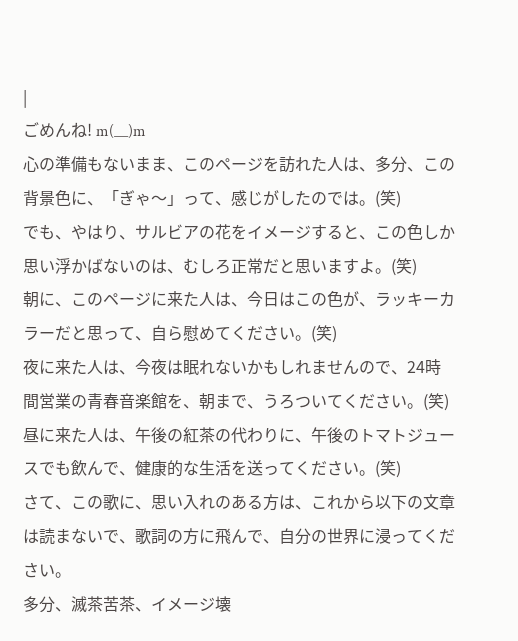|
ごめんね! m(__)m
心の準備もないまま、このページを訪れた人は、多分、この背景色に、「ぎゃ〜」って、感じがしたのでは。(笑)
でも、やはり、サルビアの花をイメージすると、この色しか思い浮かばないのは、むしろ正常だと思いますよ。(笑)
朝に、このページに来た人は、今日はこの色が、ラッキーカラーだと思って、自ら慰めてください。(笑)
夜に来た人は、今夜は眠れないかもしれませんので、24時間営業の青春音楽館を、朝まで、うろついてください。(笑)
昼に来た人は、午後の紅茶の代わりに、午後のトマトジュースでも飲んで、健康的な生活を送ってください。(笑)
さて、この歌に、思い入れのある方は、これから以下の文章は読まないで、歌詞の方に飛んで、自分の世界に浸ってください。
多分、滅茶苦茶、イメージ壊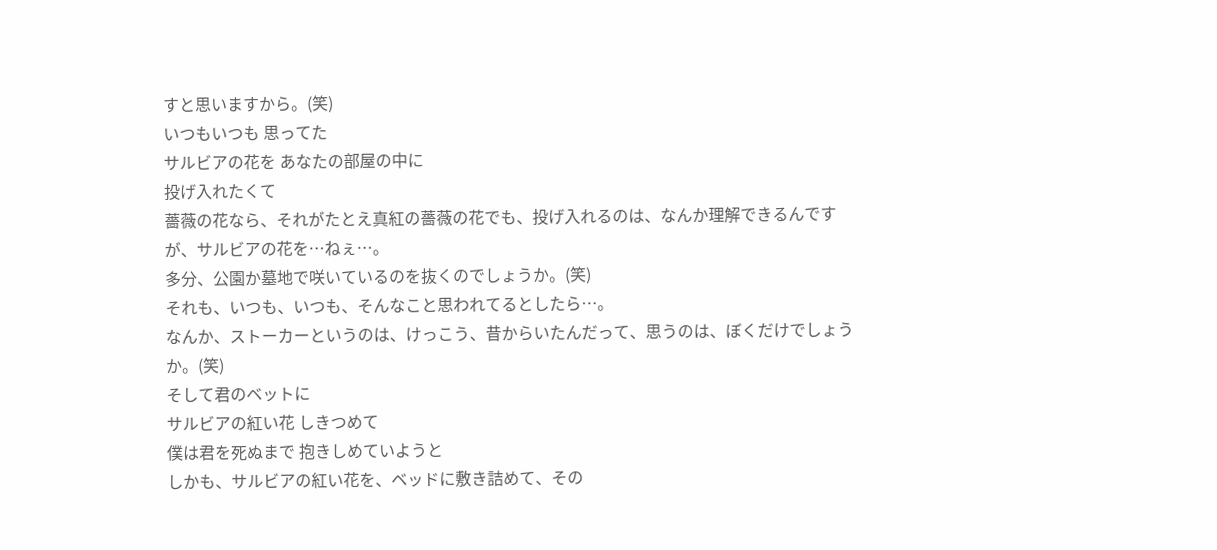すと思いますから。(笑)
いつもいつも 思ってた
サルビアの花を あなたの部屋の中に
投げ入れたくて
薔薇の花なら、それがたとえ真紅の薔薇の花でも、投げ入れるのは、なんか理解できるんですが、サルビアの花を…ねぇ…。
多分、公園か墓地で咲いているのを抜くのでしょうか。(笑)
それも、いつも、いつも、そんなこと思われてるとしたら…。
なんか、ストーカーというのは、けっこう、昔からいたんだって、思うのは、ぼくだけでしょうか。(笑)
そして君のベットに
サルビアの紅い花 しきつめて
僕は君を死ぬまで 抱きしめていようと
しかも、サルビアの紅い花を、ベッドに敷き詰めて、その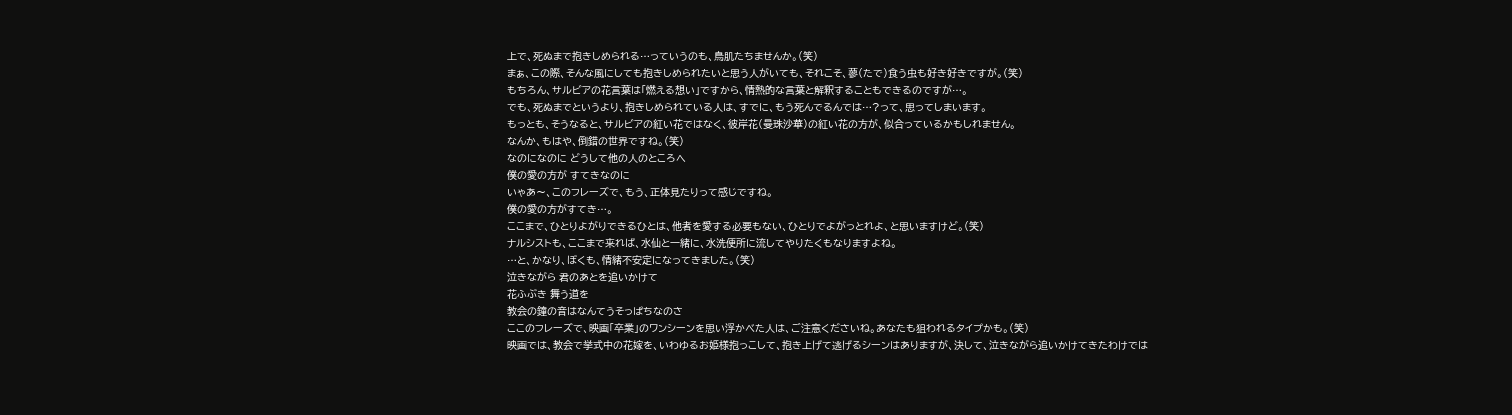上で、死ぬまで抱きしめられる…っていうのも、鳥肌たちませんか。(笑)
まぁ、この際、そんな風にしても抱きしめられたいと思う人がいても、それこそ、蓼(たで)食う虫も好き好きですが。(笑)
もちろん、サルビアの花言葉は「燃える想い」ですから、情熱的な言葉と解釈することもできるのですが…。
でも、死ぬまでというより、抱きしめられている人は、すでに、もう死んでるんでは…?って、思ってしまいます。
もっとも、そうなると、サルビアの紅い花ではなく、彼岸花(曼珠沙華)の紅い花の方が、似合っているかもしれません。
なんか、もはや、倒錯の世界ですね。(笑)
なのになのに どうして他の人のところへ
僕の愛の方が すてきなのに
いゃあ〜、このフレーズで、もう、正体見たりって感じですね。
僕の愛の方がすてき…。
ここまで、ひとりよがりできるひとは、他者を愛する必要もない、ひとりでよがっとれよ、と思いますけど。(笑)
ナルシストも、ここまで来れば、水仙と一緒に、水洗便所に流してやりたくもなりますよね。
…と、かなり、ぼくも、情緒不安定になってきました。(笑)
泣きながら 君のあとを追いかけて
花ふぶき 舞う道を
教会の鐘の音はなんてうそっぱちなのさ
ここのフレーズで、映画「卒業」のワンシーンを思い浮かべた人は、ご注意くださいね。あなたも狙われるタイプかも。(笑)
映画では、教会で挙式中の花嫁を、いわゆるお姫様抱っこして、抱き上げて逃げるシーンはありますが、決して、泣きながら追いかけてきたわけでは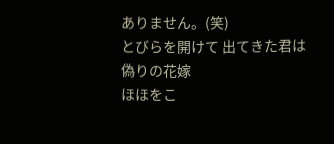ありません。(笑)
とびらを開けて 出てきた君は
偽りの花嫁
ほほをこ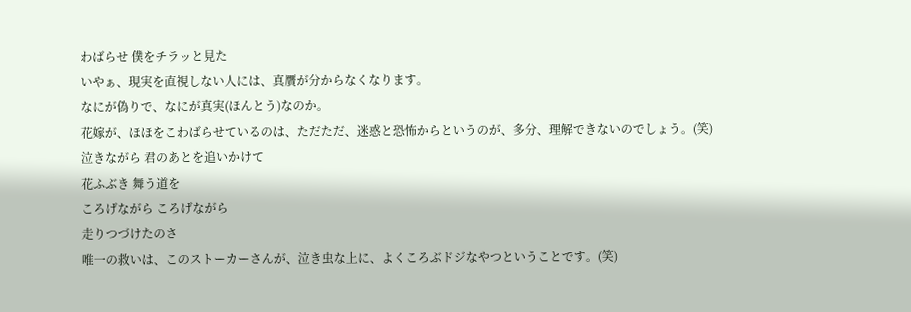わばらせ 僕をチラッと見た
いやぁ、現実を直視しない人には、真贋が分からなくなります。
なにが偽りで、なにが真実(ほんとう)なのか。
花嫁が、ほほをこわばらせているのは、ただただ、迷惑と恐怖からというのが、多分、理解できないのでしょう。(笑)
泣きながら 君のあとを追いかけて
花ふぶき 舞う道を
ころげながら ころげながら
走りつづけたのさ
唯一の救いは、このストーカーさんが、泣き虫な上に、よくころぶドジなやつということです。(笑)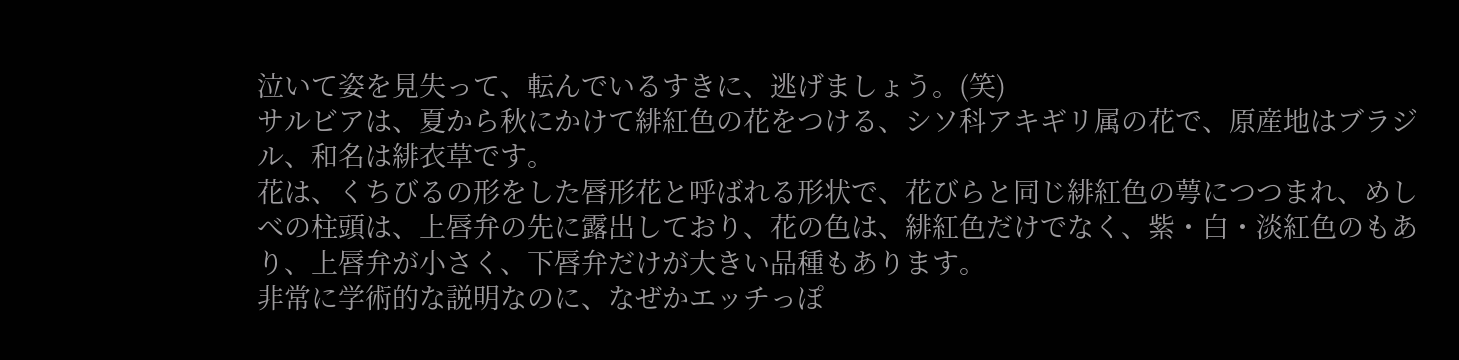泣いて姿を見失って、転んでいるすきに、逃げましょう。(笑)
サルビアは、夏から秋にかけて緋紅色の花をつける、シソ科アキギリ属の花で、原産地はブラジル、和名は緋衣草です。
花は、くちびるの形をした唇形花と呼ばれる形状で、花びらと同じ緋紅色の萼につつまれ、めしべの柱頭は、上唇弁の先に露出しており、花の色は、緋紅色だけでなく、紫・白・淡紅色のもあり、上唇弁が小さく、下唇弁だけが大きい品種もあります。
非常に学術的な説明なのに、なぜかエッチっぽ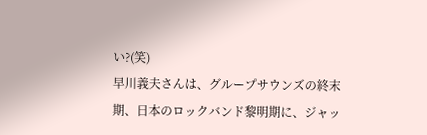い?(笑)
早川義夫さんは、グループサウンズの終末期、日本のロックバンド黎明期に、ジャッ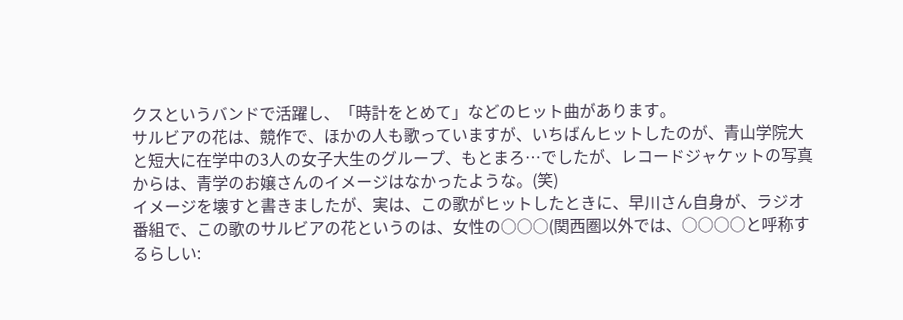クスというバンドで活躍し、「時計をとめて」などのヒット曲があります。
サルビアの花は、競作で、ほかの人も歌っていますが、いちばんヒットしたのが、青山学院大と短大に在学中の3人の女子大生のグループ、もとまろ…でしたが、レコードジャケットの写真からは、青学のお嬢さんのイメージはなかったような。(笑)
イメージを壊すと書きましたが、実は、この歌がヒットしたときに、早川さん自身が、ラジオ番組で、この歌のサルビアの花というのは、女性の○○○(関西圏以外では、○○○○と呼称するらしい: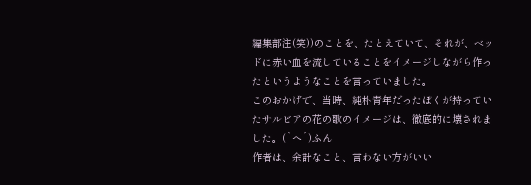編集部注(笑))のことを、たとえていて、それが、ベッドに赤い血を流していることをイメージしながら作ったというようなことを言っていました。
このおかげで、当時、純朴青年だったぼくが持っていたサルビアの花の歌のイメージは、徹底的に壊されました。(`へ´)ふん
作者は、余計なこと、言わない方がいい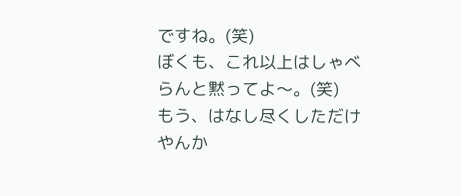ですね。(笑)
ぼくも、これ以上はしゃべらんと黙ってよ〜。(笑)
もう、はなし尽くしただけやんか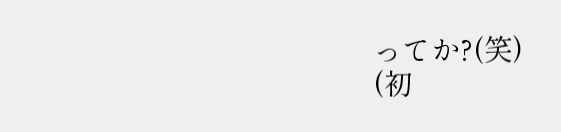ってか?(笑)
(初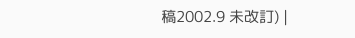稿2002.9 未改訂) |